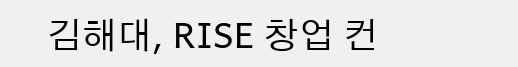김해대, RISE 창업 컨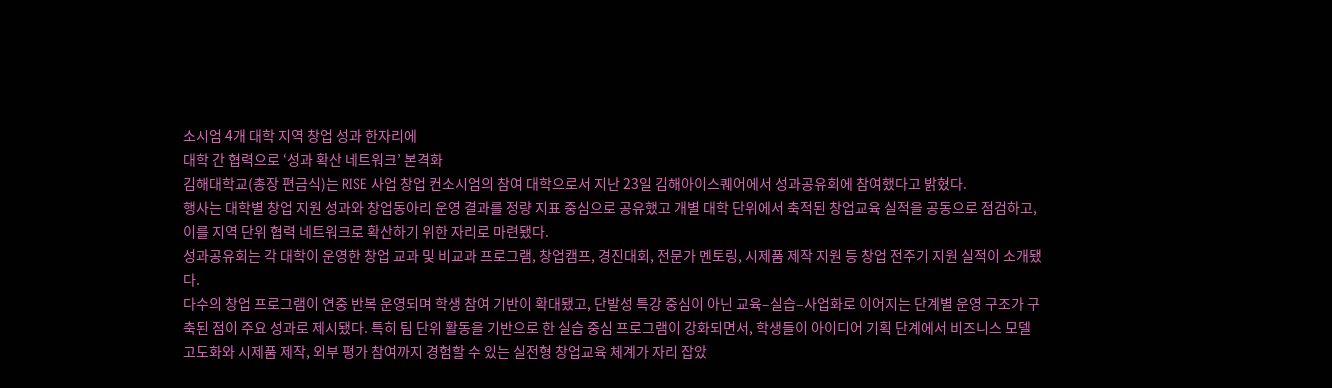소시엄 4개 대학 지역 창업 성과 한자리에
대학 간 협력으로 ‘성과 확산 네트워크’ 본격화
김해대학교(총장 편금식)는 RISE 사업 창업 컨소시엄의 참여 대학으로서 지난 23일 김해아이스퀘어에서 성과공유회에 참여했다고 밝혔다.
행사는 대학별 창업 지원 성과와 창업동아리 운영 결과를 정량 지표 중심으로 공유했고 개별 대학 단위에서 축적된 창업교육 실적을 공동으로 점검하고, 이를 지역 단위 협력 네트워크로 확산하기 위한 자리로 마련됐다.
성과공유회는 각 대학이 운영한 창업 교과 및 비교과 프로그램, 창업캠프, 경진대회, 전문가 멘토링, 시제품 제작 지원 등 창업 전주기 지원 실적이 소개됐다.
다수의 창업 프로그램이 연중 반복 운영되며 학생 참여 기반이 확대됐고, 단발성 특강 중심이 아닌 교육–실습–사업화로 이어지는 단계별 운영 구조가 구축된 점이 주요 성과로 제시됐다. 특히 팀 단위 활동을 기반으로 한 실습 중심 프로그램이 강화되면서, 학생들이 아이디어 기획 단계에서 비즈니스 모델 고도화와 시제품 제작, 외부 평가 참여까지 경험할 수 있는 실전형 창업교육 체계가 자리 잡았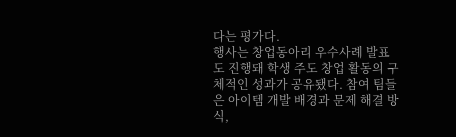다는 평가다.
행사는 창업동아리 우수사례 발표도 진행돼 학생 주도 창업 활동의 구체적인 성과가 공유됐다. 참여 팀들은 아이템 개발 배경과 문제 해결 방식,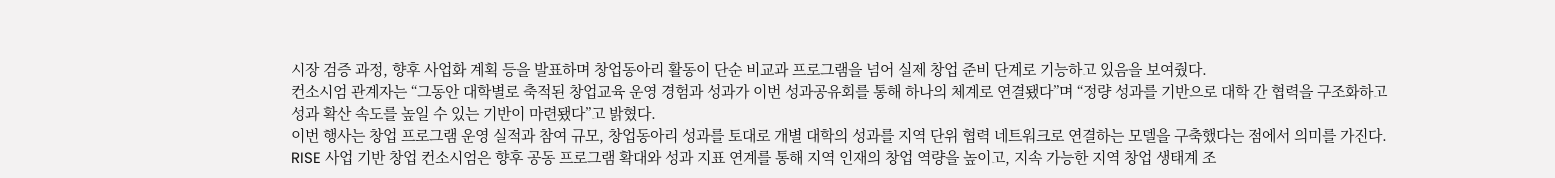시장 검증 과정, 향후 사업화 계획 등을 발표하며 창업동아리 활동이 단순 비교과 프로그램을 넘어 실제 창업 준비 단계로 기능하고 있음을 보여줬다.
컨소시엄 관계자는 “그동안 대학별로 축적된 창업교육 운영 경험과 성과가 이번 성과공유회를 통해 하나의 체계로 연결됐다”며 “정량 성과를 기반으로 대학 간 협력을 구조화하고 성과 확산 속도를 높일 수 있는 기반이 마련됐다”고 밝혔다.
이번 행사는 창업 프로그램 운영 실적과 참여 규모, 창업동아리 성과를 토대로 개별 대학의 성과를 지역 단위 협력 네트워크로 연결하는 모델을 구축했다는 점에서 의미를 가진다. RISE 사업 기반 창업 컨소시엄은 향후 공동 프로그램 확대와 성과 지표 연계를 통해 지역 인재의 창업 역량을 높이고, 지속 가능한 지역 창업 생태계 조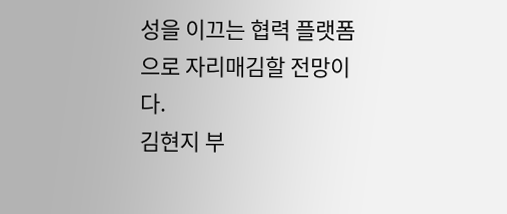성을 이끄는 협력 플랫폼으로 자리매김할 전망이다.
김현지 부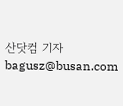산닷컴 기자 bagusz@busan.com